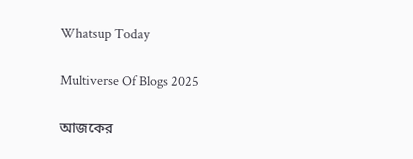Whatsup Today

Multiverse Of Blogs 2025

আজকের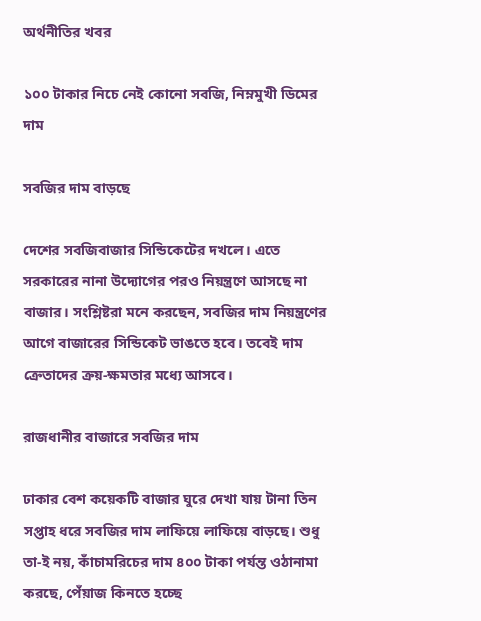অর্থনীতির খবর

১০০ টাকার নিচে নেই কোনো সবজি, নিম্নমুখী ডিমের দাম

সবজির দাম বাড়ছে

দেশের সবজিবাজার সিন্ডিকেটের দখলে। এতে সরকারের নানা উদ্যোগের পরও নিয়ন্ত্রণে আসছে না বাজার। সংশ্লিষ্টরা মনে করছেন, সবজির দাম নিয়ন্ত্রণের আগে বাজারের সিন্ডিকেট ভাঙতে হবে। তবেই দাম ক্রেতাদের ক্রয়-ক্ষমতার মধ্যে আসবে।

রাজধানীর বাজারে সবজির দাম

ঢাকার বেশ কয়েকটি বাজার ঘুরে দেখা যায় টানা তিন সপ্তাহ ধরে সবজির দাম লাফিয়ে লাফিয়ে বাড়ছে। শুধু তা-ই নয়, কাঁচামরিচের দাম ৪০০ টাকা পর্যন্ত ওঠানামা করছে, পেঁয়াজ কিনতে হচ্ছে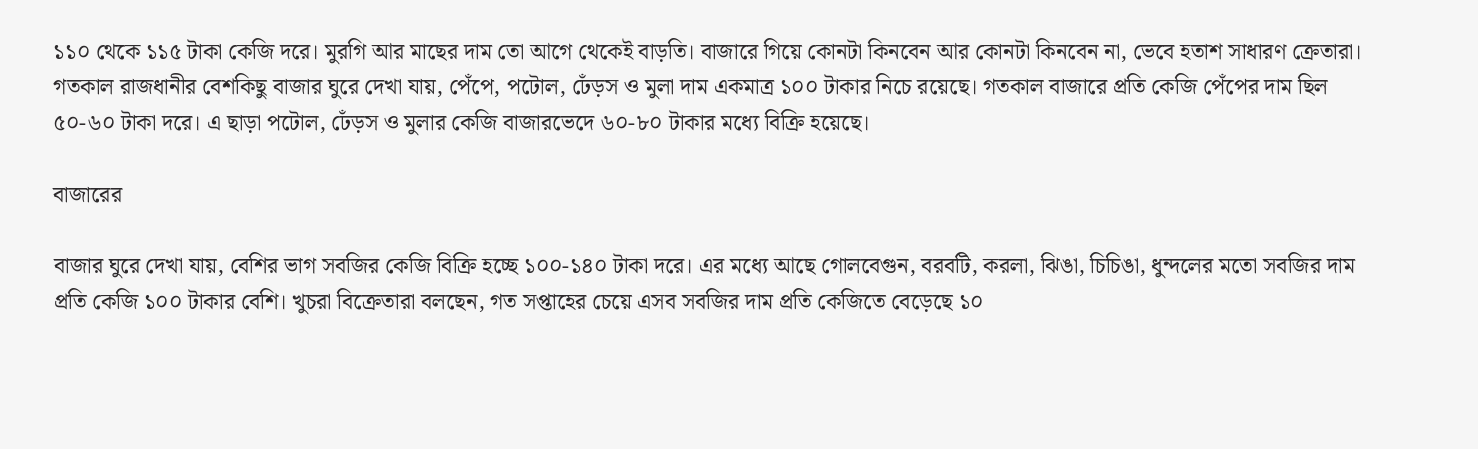১১০ থেকে ১১৫ টাকা কেজি দরে। মুরগি আর মাছের দাম তো আগে থেকেই বাড়তি। বাজারে গিয়ে কোনটা কিনবেন আর কোনটা কিনবেন না, ভেবে হতাশ সাধারণ ক্রেতারা। গতকাল রাজধানীর বেশকিছু বাজার ঘুরে দেখা যায়, পেঁপে, পটোল, ঢেঁড়স ও মুলা দাম একমাত্র ১০০ টাকার নিচে রয়েছে। গতকাল বাজারে প্রতি কেজি পেঁপের দাম ছিল ৫০-৬০ টাকা দরে। এ ছাড়া পটোল, ঢেঁড়স ও মুলার কেজি বাজারভেদে ৬০-৮০ টাকার মধ্যে বিক্রি হয়েছে।

বাজারের

বাজার ঘুরে দেখা যায়, বেশির ভাগ সবজির কেজি বিক্রি হচ্ছে ১০০-১৪০ টাকা দরে। এর মধ্যে আছে গোলবেগুন, বরবটি, করলা, ঝিঙা, চিচিঙা, ধুন্দলের মতো সবজির দাম প্রতি কেজি ১০০ টাকার বেশি। খুচরা বিক্রেতারা বলছেন, গত সপ্তাহের চেয়ে এসব সবজির দাম প্রতি কেজিতে বেড়েছে ১০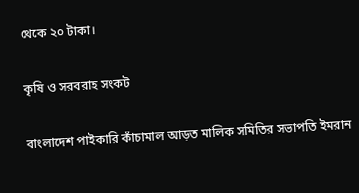থেকে ২০ টাকা।

কৃষি ও সরবরাহ সংকট

বাংলাদেশ পাইকারি কাঁচামাল আড়ত মালিক সমিতির সভাপতি ইমরান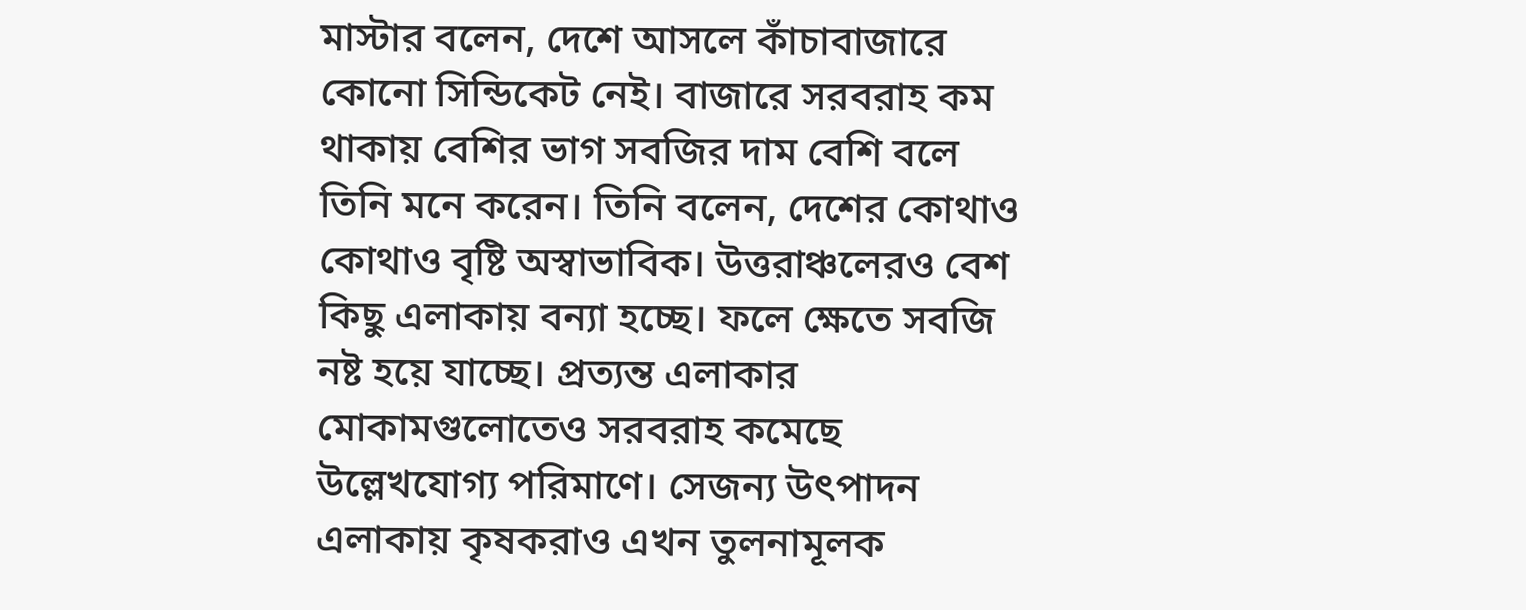মাস্টার বলেন, দেশে আসলে কাঁচাবাজারে কোনো সিন্ডিকেট নেই। বাজারে সরবরাহ কম থাকায় বেশির ভাগ সবজির দাম বেশি বলে তিনি মনে করেন। তিনি বলেন, দেশের কোথাও কোথাও বৃষ্টি অস্বাভাবিক। উত্তরাঞ্চলেরও বেশ কিছু এলাকায় বন্যা হচ্ছে। ফলে ক্ষেতে সবজি নষ্ট হয়ে যাচ্ছে। প্রত্যন্ত এলাকার মোকামগুলোতেও সরবরাহ কমেছে উল্লেখযোগ্য পরিমাণে। সেজন্য উৎপাদন এলাকায় কৃষকরাও এখন তুলনামূলক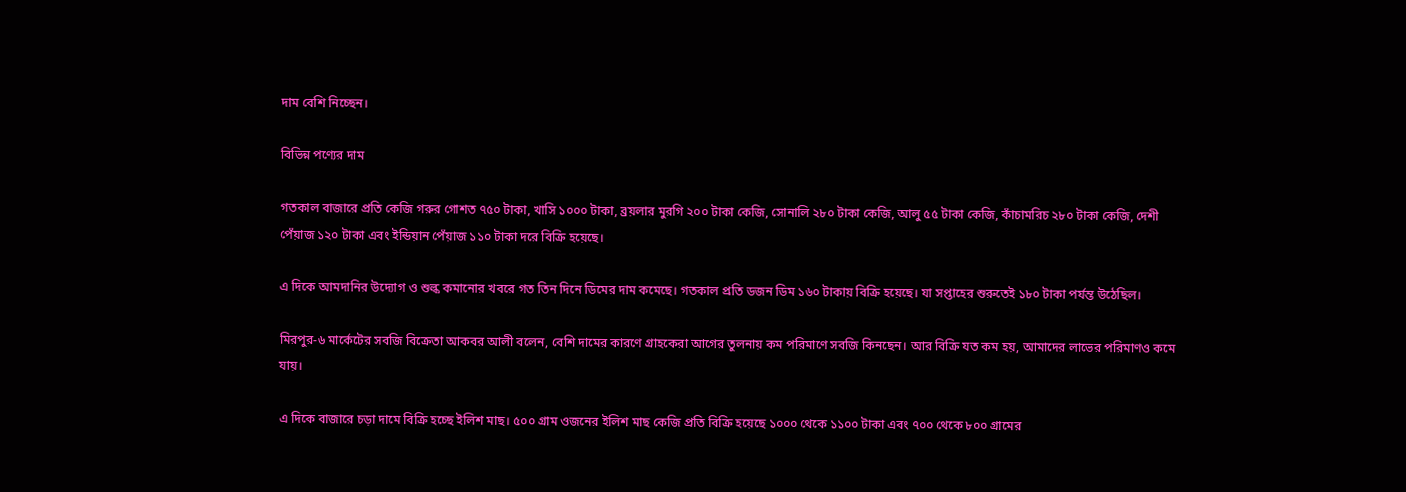দাম বেশি নিচ্ছেন।

বিভিন্ন পণ্যের দাম

গতকাল বাজারে প্রতি কেজি গরুর গোশত ৭৫০ টাকা, খাসি ১০০০ টাকা, ব্রয়লার মুরগি ২০০ টাকা কেজি, সোনালি ২৮০ টাকা কেজি, আলু ৫৫ টাকা কেজি, কাঁচামরিচ ২৮০ টাকা কেজি, দেশী পেঁয়াজ ১২০ টাকা এবং ইন্ডিয়ান পেঁয়াজ ১১০ টাকা দরে বিক্রি হয়েছে।

এ দিকে আমদানির উদ্যোগ ও শুল্ক কমানোর খবরে গত তিন দিনে ডিমের দাম কমেছে। গতকাল প্রতি ডজন ডিম ১৬০ টাকায় বিক্রি হয়েছে। যা সপ্তাহের শুরুতেই ১৮০ টাকা পর্যন্ত উঠেছিল।

মিরপুর-৬ মার্কেটের সবজি বিক্রেতা আকবর আলী বলেন, বেশি দামের কারণে গ্রাহকেরা আগের তুলনায় কম পরিমাণে সবজি কিনছেন। আর বিক্রি যত কম হয়, আমাদের লাভের পরিমাণও কমে যায়।

এ দিকে বাজারে চড়া দামে বিক্রি হচ্ছে ইলিশ মাছ। ৫০০ গ্রাম ওজনের ইলিশ মাছ কেজি প্রতি বিক্রি হয়েছে ১০০০ থেকে ১১০০ টাকা এবং ৭০০ থেকে ৮০০ গ্রামের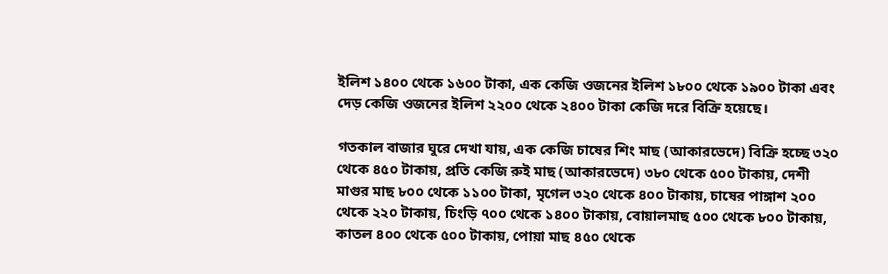ইলিশ ১৪০০ থেকে ১৬০০ টাকা, এক কেজি ওজনের ইলিশ ১৮০০ থেকে ১৯০০ টাকা এবং দেড় কেজি ওজনের ইলিশ ২২০০ থেকে ২৪০০ টাকা কেজি দরে বিক্রি হয়েছে।

গতকাল বাজার ঘুরে দেখা যায়, এক কেজি চাষের শিং মাছ (আকারভেদে) বিক্রি হচ্ছে ৩২০ থেকে ৪৫০ টাকায়, প্রতি কেজি রুই মাছ (আকারভেদে) ৩৮০ থেকে ৫০০ টাকায়, দেশী মাগুর মাছ ৮০০ থেকে ১১০০ টাকা, মৃগেল ৩২০ থেকে ৪০০ টাকায়, চাষের পাঙ্গাশ ২০০ থেকে ২২০ টাকায়, চিংড়ি ৭০০ থেকে ১৪০০ টাকায়, বোয়ালমাছ ৫০০ থেকে ৮০০ টাকায়, কাতল ৪০০ থেকে ৫০০ টাকায়, পোয়া মাছ ৪৫০ থেকে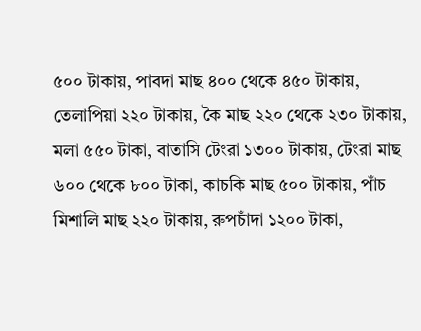৫০০ টাকায়, পাবদা মাছ ৪০০ থেকে ৪৫০ টাকায়, তেলাপিয়া ২২০ টাকায়, কৈ মাছ ২২০ থেকে ২৩০ টাকায়, মলা ৫৫০ টাকা, বাতাসি টেংরা ১৩০০ টাকায়, টেংরা মাছ ৬০০ থেকে ৮০০ টাকা, কাচকি মাছ ৫০০ টাকায়, পাঁচ মিশালি মাছ ২২০ টাকায়, রুপচাঁদা ১২০০ টাকা,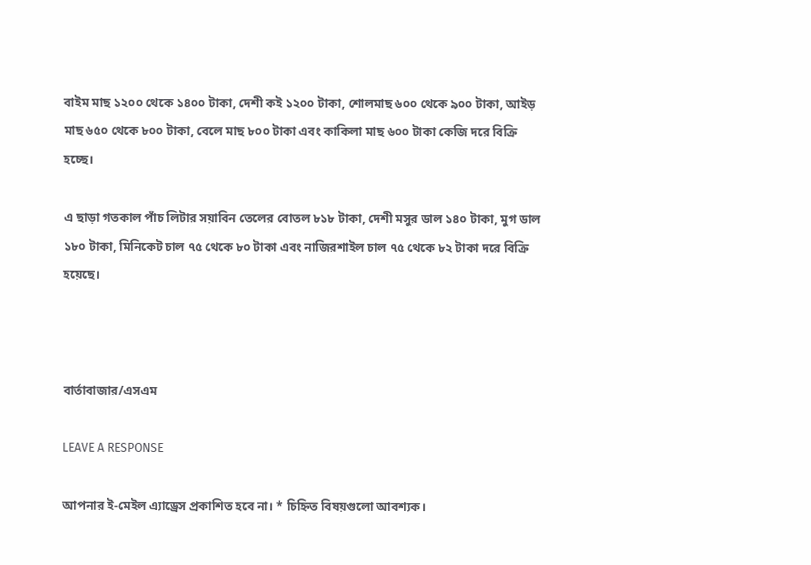বাইম মাছ ১২০০ থেকে ১৪০০ টাকা, দেশী কই ১২০০ টাকা, শোলমাছ ৬০০ থেকে ৯০০ টাকা, আইড় মাছ ৬৫০ থেকে ৮০০ টাকা, বেলে মাছ ৮০০ টাকা এবং কাকিলা মাছ ৬০০ টাকা কেজি দরে বিক্রি হচ্ছে।

এ ছাড়া গতকাল পাঁচ লিটার সয়াবিন তেলের বোতল ৮১৮ টাকা, দেশী মসুর ডাল ১৪০ টাকা, মুগ ডাল ১৮০ টাকা, মিনিকেট চাল ৭৫ থেকে ৮০ টাকা এবং নাজিরশাইল চাল ৭৫ থেকে ৮২ টাকা দরে বিক্রি হয়েছে।



বার্তাবাজার/এসএম

LEAVE A RESPONSE

আপনার ই-মেইল এ্যাড্রেস প্রকাশিত হবে না। * চিহ্নিত বিষয়গুলো আবশ্যক।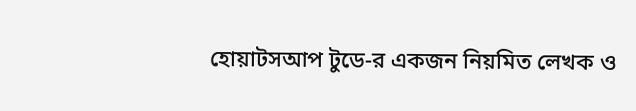হোয়াটসআপ টুডে-র একজন নিয়মিত লেখক ও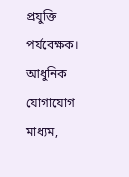প্রযুক্তি পর্যবেক্ষক। আধুনিক যোগাযোগ মাধ্যম,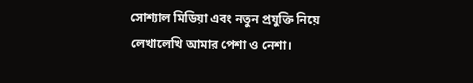সোশ্যাল মিডিয়া এবং নতুন প্রযুক্তি নিয়ে লেখালেখি আমার পেশা ও নেশা।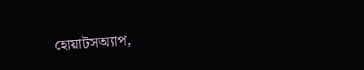হোয়াটসঅ্যাপ,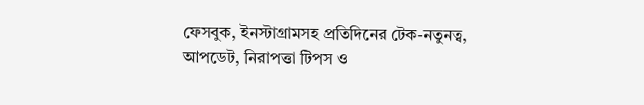ফেসবুক, ইনস্টাগ্রামসহ প্রতিদিনের টেক-নতুনত্ব, আপডেট, নিরাপত্তা টিপস ও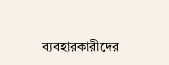ব্যবহারকারীদের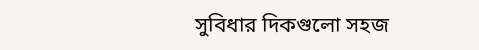সুবিধার দিকগুলো সহজ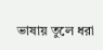ভাষায় তুলে ধরা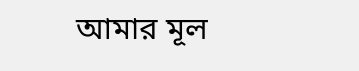আমার মূল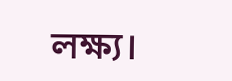লক্ষ্য।